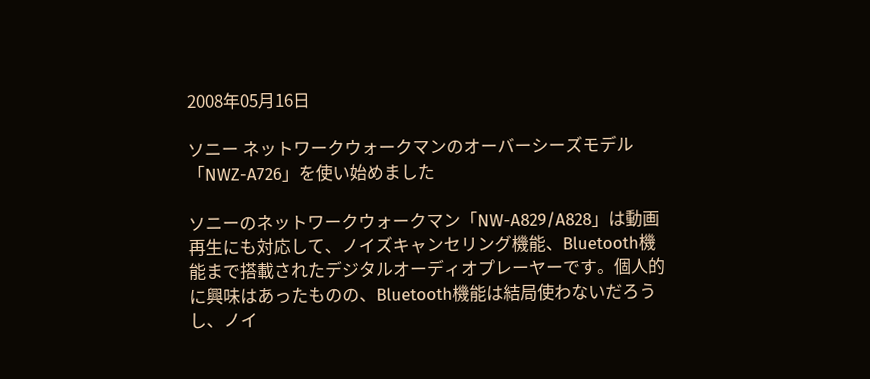2008年05月16日

ソニー ネットワークウォークマンのオーバーシーズモデル「NWZ-A726」を使い始めました

ソニーのネットワークウォークマン「NW-A829/A828」は動画再生にも対応して、ノイズキャンセリング機能、Bluetooth機能まで搭載されたデジタルオーディオプレーヤーです。個人的に興味はあったものの、Bluetooth機能は結局使わないだろうし、ノイ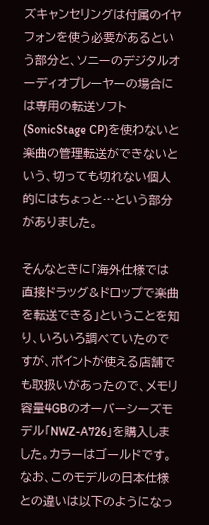ズキャンセリングは付属のイヤフォンを使う必要があるという部分と、ソニーのデジタルオーディオプレーヤーの場合には専用の転送ソフト(SonicStage CP)を使わないと楽曲の管理転送ができないという、切っても切れない個人的にはちょっと…という部分がありました。

そんなときに「海外仕様では直接ドラッグ&ドロップで楽曲を転送できる」ということを知り、いろいろ調べていたのですが、ポイントが使える店舗でも取扱いがあったので、メモリ容量4GBのオーバーシーズモデル「NWZ-A726」を購入しました。カラーはゴールドです。
なお、このモデルの日本仕様との違いは以下のようになっ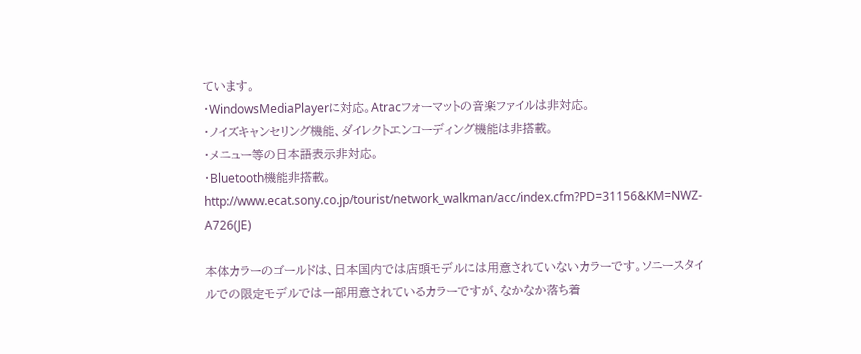ています。
・WindowsMediaPlayerに対応。Atracフォーマットの音楽ファイルは非対応。
・ノイズキャンセリング機能、ダイレクトエンコーディング機能は非搭載。
・メニュー等の日本語表示非対応。
・Bluetooth機能非搭載。
http://www.ecat.sony.co.jp/tourist/network_walkman/acc/index.cfm?PD=31156&KM=NWZ-A726(JE)

本体カラーのゴールドは、日本国内では店頭モデルには用意されていないカラーです。ソニースタイルでの限定モデルでは一部用意されているカラーですが、なかなか落ち着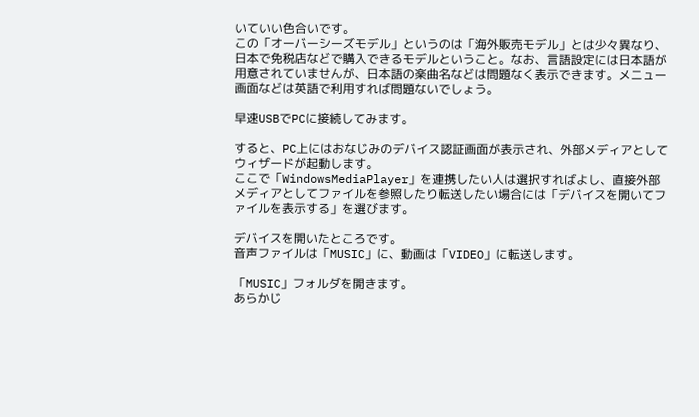いていい色合いです。
この「オーバーシーズモデル」というのは「海外販売モデル」とは少々異なり、日本で免税店などで購入できるモデルということ。なお、言語設定には日本語が用意されていませんが、日本語の楽曲名などは問題なく表示できます。メニュー画面などは英語で利用すれば問題ないでしょう。

早速USBでPCに接続してみます。

すると、PC上にはおなじみのデバイス認証画面が表示され、外部メディアとしてウィザードが起動します。
ここで「WindowsMediaPlayer」を連携したい人は選択すればよし、直接外部メディアとしてファイルを参照したり転送したい場合には「デバイスを開いてファイルを表示する」を選びます。

デバイスを開いたところです。
音声ファイルは「MUSIC」に、動画は「VIDEO」に転送します。

「MUSIC」フォルダを開きます。
あらかじ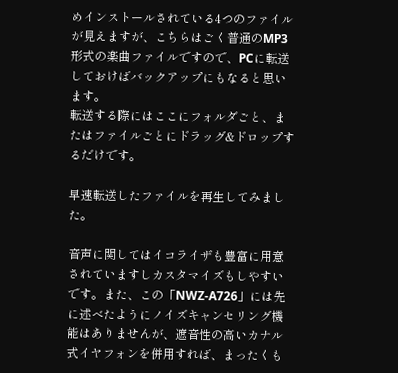めインストールされている4つのファイルが見えますが、こちらはごく普通のMP3形式の楽曲ファイルですので、PCに転送しておけばバックアップにもなると思います。
転送する際にはここにフォルダごと、またはファイルごとにドラッグ&ドロップするだけです。

早速転送したファイルを再生してみました。

音声に関してはイコライザも豊富に用意されていますしカスタマイズもしやすいです。また、この「NWZ-A726」には先に述べたようにノイズキャンセリング機能はありませんが、遮音性の高いカナル式イヤフォンを併用すれば、まったくも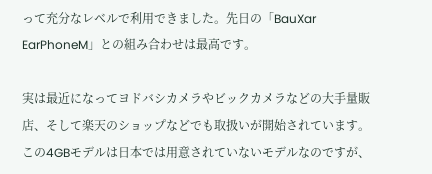って充分なレベルで利用できました。先日の「BauXar EarPhoneM」との組み合わせは最高です。

実は最近になってヨドバシカメラやビックカメラなどの大手量販店、そして楽天のショップなどでも取扱いが開始されています。この4GBモデルは日本では用意されていないモデルなのですが、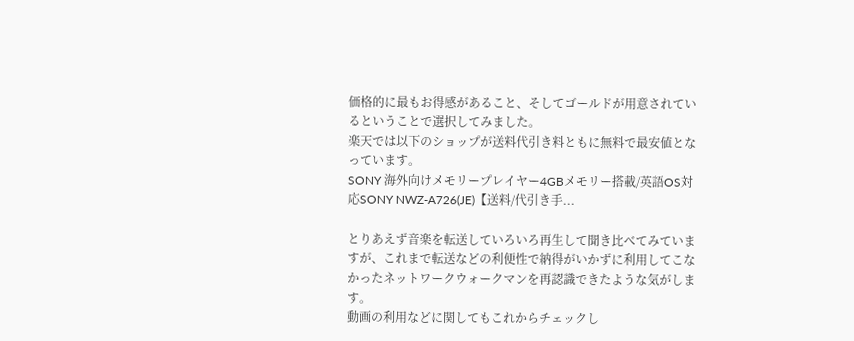価格的に最もお得感があること、そしてゴールドが用意されているということで選択してみました。
楽天では以下のショップが送料代引き料ともに無料で最安値となっています。
SONY 海外向けメモリープレイヤー4GBメモリー搭載/英語OS対応SONY NWZ-A726(JE)【送料/代引き手...

とりあえず音楽を転送していろいろ再生して聞き比べてみていますが、これまで転送などの利便性で納得がいかずに利用してこなかったネットワークウォークマンを再認識できたような気がします。
動画の利用などに関してもこれからチェックし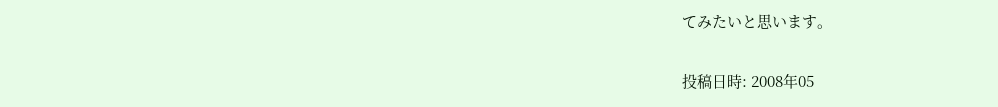てみたいと思います。

投稿日時: 2008年05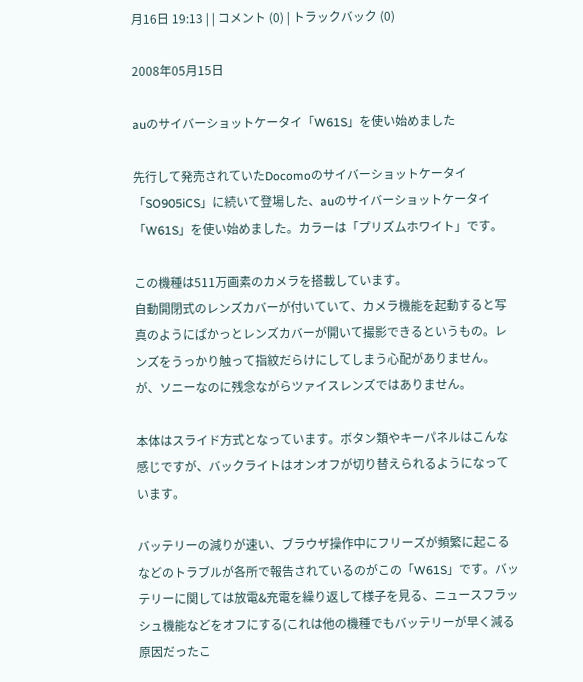月16日 19:13 | | コメント (0) | トラックバック (0)

2008年05月15日

auのサイバーショットケータイ「W61S」を使い始めました

先行して発売されていたDocomoのサイバーショットケータイ「SO905iCS」に続いて登場した、auのサイバーショットケータイ「W61S」を使い始めました。カラーは「プリズムホワイト」です。

この機種は511万画素のカメラを搭載しています。
自動開閉式のレンズカバーが付いていて、カメラ機能を起動すると写真のようにぱかっとレンズカバーが開いて撮影できるというもの。レンズをうっかり触って指紋だらけにしてしまう心配がありません。が、ソニーなのに残念ながらツァイスレンズではありません。

本体はスライド方式となっています。ボタン類やキーパネルはこんな感じですが、バックライトはオンオフが切り替えられるようになっています。

バッテリーの減りが速い、ブラウザ操作中にフリーズが頻繁に起こるなどのトラブルが各所で報告されているのがこの「W61S」です。バッテリーに関しては放電&充電を繰り返して様子を見る、ニュースフラッシュ機能などをオフにする(これは他の機種でもバッテリーが早く減る原因だったこ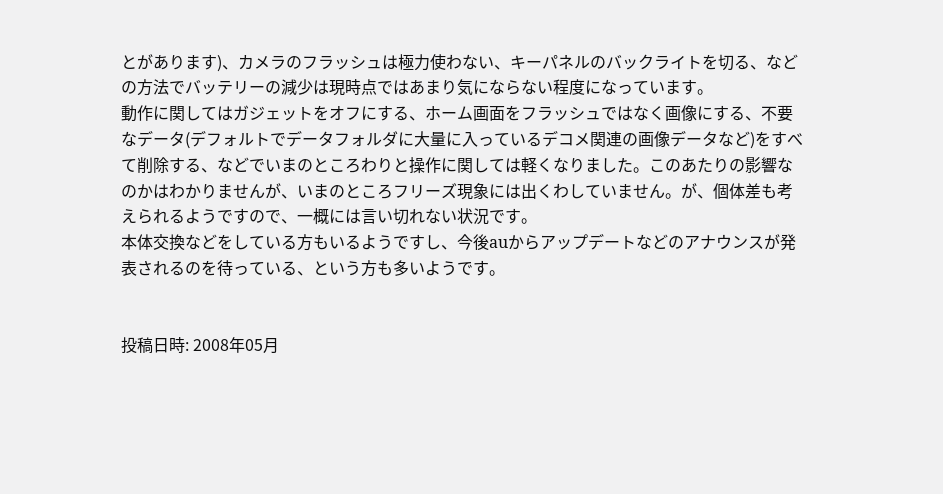とがあります)、カメラのフラッシュは極力使わない、キーパネルのバックライトを切る、などの方法でバッテリーの減少は現時点ではあまり気にならない程度になっています。
動作に関してはガジェットをオフにする、ホーム画面をフラッシュではなく画像にする、不要なデータ(デフォルトでデータフォルダに大量に入っているデコメ関連の画像データなど)をすべて削除する、などでいまのところわりと操作に関しては軽くなりました。このあたりの影響なのかはわかりませんが、いまのところフリーズ現象には出くわしていません。が、個体差も考えられるようですので、一概には言い切れない状況です。
本体交換などをしている方もいるようですし、今後auからアップデートなどのアナウンスが発表されるのを待っている、という方も多いようです。


投稿日時: 2008年05月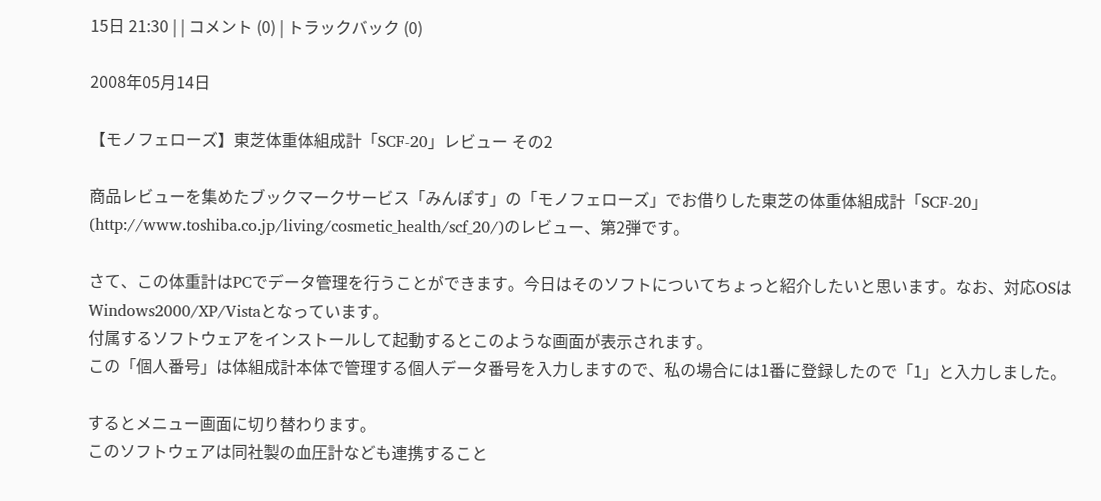15日 21:30 | | コメント (0) | トラックバック (0)

2008年05月14日

【モノフェローズ】東芝体重体組成計「SCF-20」レビュー その2

商品レビューを集めたブックマークサービス「みんぽす」の「モノフェローズ」でお借りした東芝の体重体組成計「SCF-20」(http://www.toshiba.co.jp/living/cosmetic_health/scf_20/)のレビュー、第2弾です。

さて、この体重計はPCでデータ管理を行うことができます。今日はそのソフトについてちょっと紹介したいと思います。なお、対応OSはWindows2000/XP/Vistaとなっています。
付属するソフトウェアをインストールして起動するとこのような画面が表示されます。
この「個人番号」は体組成計本体で管理する個人データ番号を入力しますので、私の場合には1番に登録したので「1」と入力しました。

するとメニュー画面に切り替わります。
このソフトウェアは同社製の血圧計なども連携すること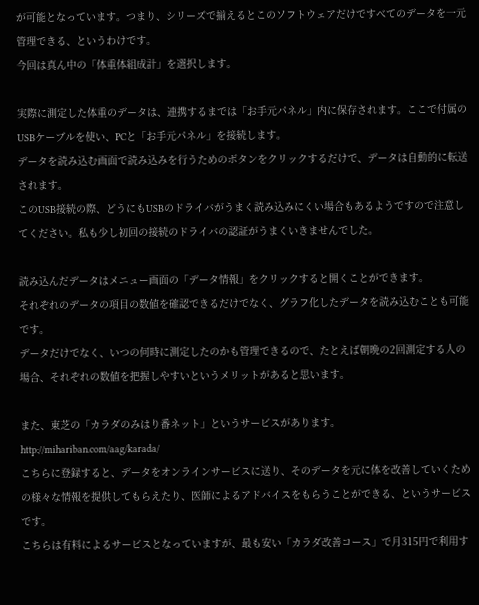が可能となっています。つまり、シリーズで揃えるとこのソフトウェアだけですべてのデータを一元管理できる、というわけです。
今回は真ん中の「体重体組成計」を選択します。

実際に測定した体重のデータは、連携するまでは「お手元パネル」内に保存されます。ここで付属のUSBケーブルを使い、PCと「お手元パネル」を接続します。
データを読み込む画面で読み込みを行うためのボタンをクリックするだけで、データは自動的に転送されます。
このUSB接続の際、どうにもUSBのドライバがうまく読み込みにくい場合もあるようですので注意してください。私も少し初回の接続のドライバの認証がうまくいきませんでした。

読み込んだデータはメニュー画面の「データ情報」をクリックすると開くことができます。
それぞれのデータの項目の数値を確認できるだけでなく、グラフ化したデータを読み込むことも可能です。
データだけでなく、いつの何時に測定したのかも管理できるので、たとえば朝晩の2回測定する人の場合、それぞれの数値を把握しやすいというメリットがあると思います。

また、東芝の「カラダのみはり番ネット」というサービスがあります。
http://mihariban.com/aag/karada/
こちらに登録すると、データをオンラインサービスに送り、そのデータを元に体を改善していくための様々な情報を提供してもらえたり、医師によるアドバイスをもらうことができる、というサービスです。
こちらは有料によるサービスとなっていますが、最も安い「カラダ改善コース」で月315円で利用す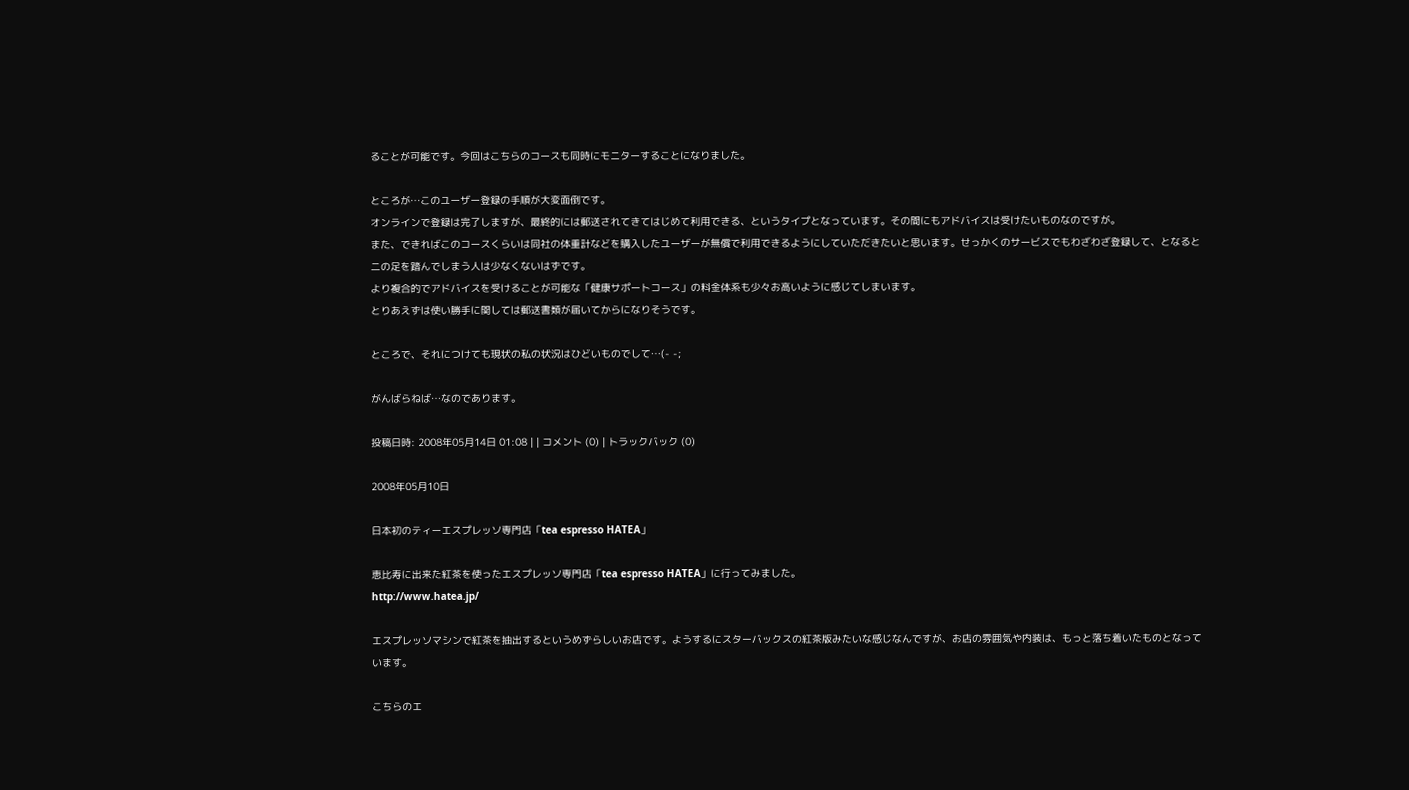ることが可能です。今回はこちらのコースも同時にモニターすることになりました。

ところが…このユーザー登録の手順が大変面倒です。
オンラインで登録は完了しますが、最終的には郵送されてきてはじめて利用できる、というタイプとなっています。その間にもアドバイスは受けたいものなのですが。
また、できればこのコースくらいは同社の体重計などを購入したユーザーが無償で利用できるようにしていただきたいと思います。せっかくのサービスでもわざわざ登録して、となると二の足を踏んでしまう人は少なくないはずです。
より複合的でアドバイスを受けることが可能な「健康サポートコース」の料金体系も少々お高いように感じてしまいます。
とりあえずは使い勝手に関しては郵送書類が届いてからになりそうです。

ところで、それにつけても現状の私の状況はひどいものでして…(- -;

がんばらねば…なのであります。

投稿日時: 2008年05月14日 01:08 | | コメント (0) | トラックバック (0)

2008年05月10日

日本初のティーエスプレッソ専門店「tea espresso HATEA」

恵比寿に出来た紅茶を使ったエスプレッソ専門店「tea espresso HATEA」に行ってみました。
http://www.hatea.jp/

エスプレッソマシンで紅茶を抽出するというめずらしいお店です。ようするにスターバックスの紅茶版みたいな感じなんですが、お店の雰囲気や内装は、もっと落ち着いたものとなっています。

こちらのエ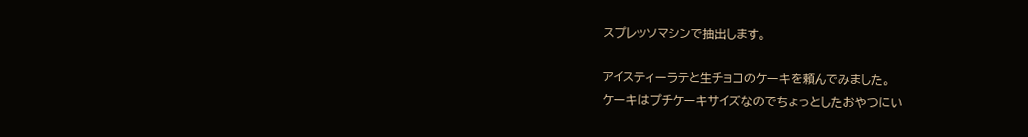スプレッソマシンで抽出します。

アイスティーラテと生チョコのケーキを頼んでみました。
ケーキはプチケーキサイズなのでちょっとしたおやつにい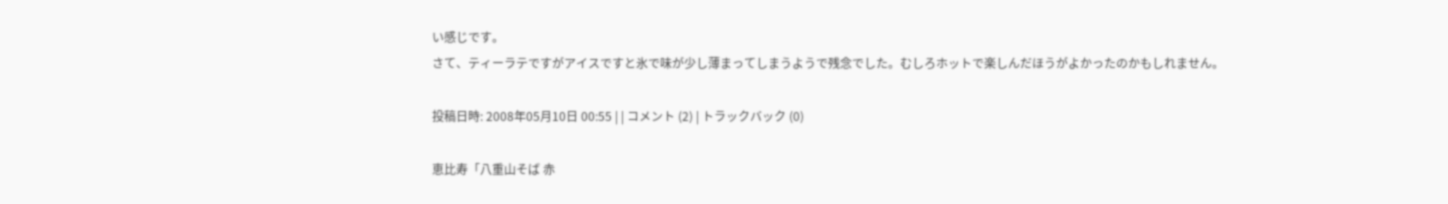い感じです。
さて、ティーラテですがアイスですと氷で味が少し薄まってしまうようで残念でした。むしろホットで楽しんだほうがよかったのかもしれません。

投稿日時: 2008年05月10日 00:55 | | コメント (2) | トラックバック (0)

恵比寿「八重山そば 赤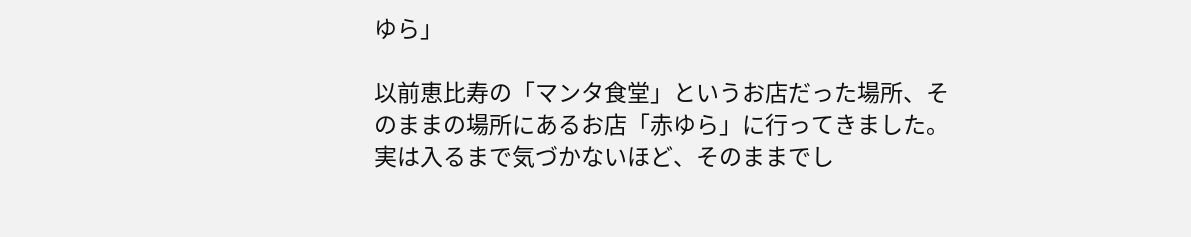ゆら」

以前恵比寿の「マンタ食堂」というお店だった場所、そのままの場所にあるお店「赤ゆら」に行ってきました。実は入るまで気づかないほど、そのままでし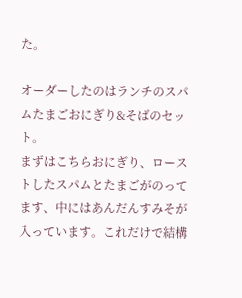た。

オーダーしたのはランチのスパムたまごおにぎり&そばのセット。
まずはこちらおにぎり、ローストしたスパムとたまごがのってます、中にはあんだんすみそが入っています。これだけで結構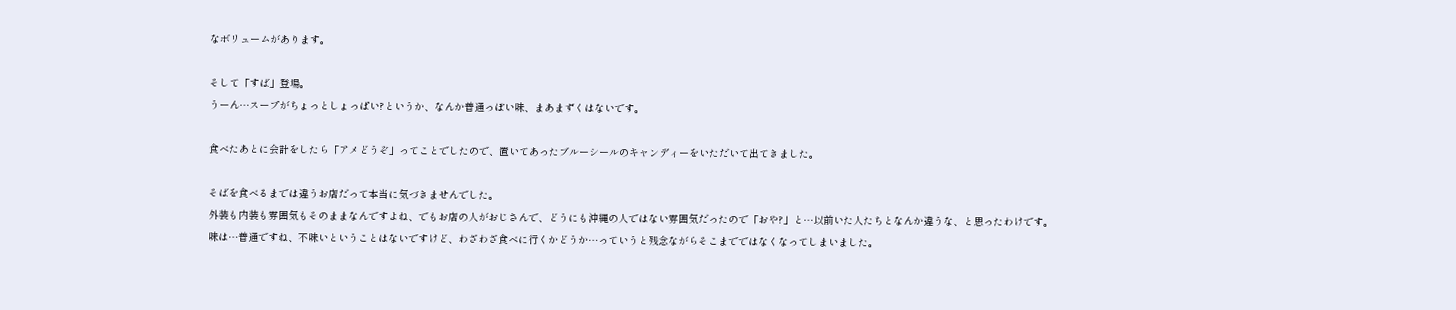なボリュームがあります。

そして「すば」登場。
うーん…スープがちょっとしょっぱい?というか、なんか普通っぽい味、まあまずくはないです。

食べたあとに会計をしたら「アメどうぞ」ってことでしたので、置いてあったブルーシールのキャンディーをいただいて出てきました。

そばを食べるまでは違うお店だって本当に気づきませんでした。
外装も内装も雰囲気もそのままなんですよね、でもお店の人がおじさんで、どうにも沖縄の人ではない雰囲気だったので「おや?」と…以前いた人たちとなんか違うな、と思ったわけです。
味は…普通ですね、不味いということはないですけど、わざわざ食べに行くかどうか…っていうと残念ながらそこまでではなくなってしまいました。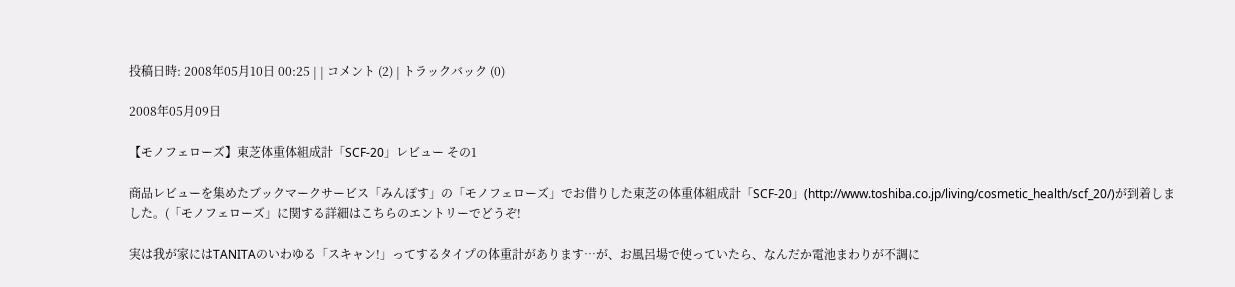投稿日時: 2008年05月10日 00:25 | | コメント (2) | トラックバック (0)

2008年05月09日

【モノフェローズ】東芝体重体組成計「SCF-20」レビュー その1

商品レビューを集めたブックマークサービス「みんぽす」の「モノフェローズ」でお借りした東芝の体重体組成計「SCF-20」(http://www.toshiba.co.jp/living/cosmetic_health/scf_20/)が到着しました。(「モノフェローズ」に関する詳細はこちらのエントリーでどうぞ!

実は我が家にはTANITAのいわゆる「スキャン!」ってするタイプの体重計があります…が、お風呂場で使っていたら、なんだか電池まわりが不調に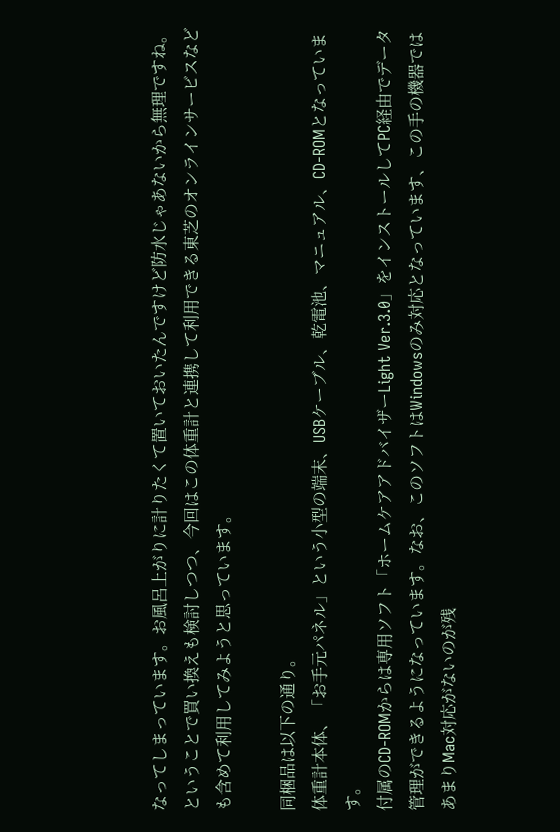なってしまっています。お風呂上がりに計りたくて置いておいたんですけど防水じゃあないから無理ですね。
ということで買い換えも検討しつつ、今回はこの体重計と連携して利用できる東芝のオンラインサービスなども含めて利用してみようと思っています。

同梱品は以下の通り。
体重計本体、「お手元パネル」という小型の端末、USBケーブル、乾電池、マニュアル、CD-ROMとなっています。
付属のCD-ROMからは専用ソフト「ホームケアアドバイザーLight Ver.3.0」をインストールしてPC経由でデータ管理ができるようになっています。なお、このソフトはWindowsのみ対応となっています、この手の機器ではあまりMac対応がないのが残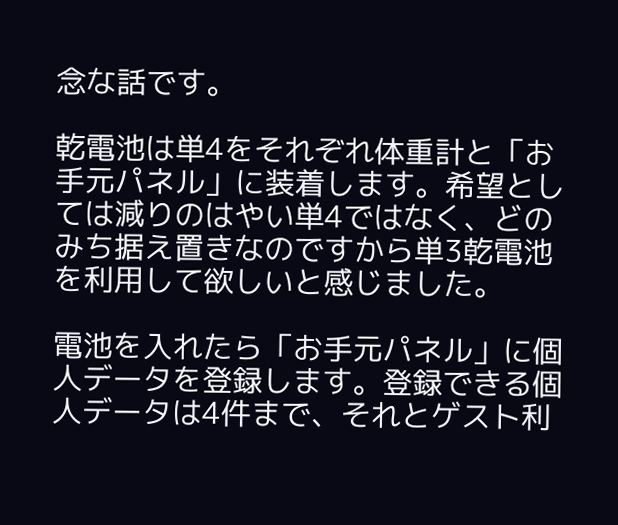念な話です。

乾電池は単4をそれぞれ体重計と「お手元パネル」に装着します。希望としては減りのはやい単4ではなく、どのみち据え置きなのですから単3乾電池を利用して欲しいと感じました。

電池を入れたら「お手元パネル」に個人データを登録します。登録できる個人データは4件まで、それとゲスト利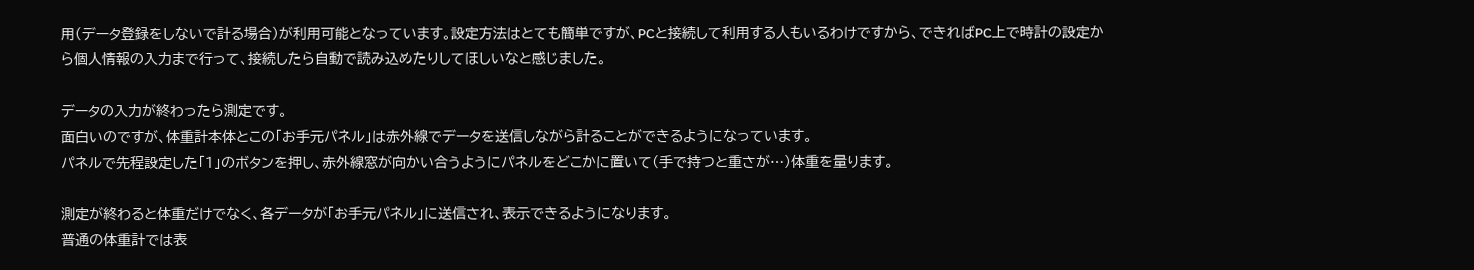用(データ登録をしないで計る場合)が利用可能となっています。設定方法はとても簡単ですが、PCと接続して利用する人もいるわけですから、できればPC上で時計の設定から個人情報の入力まで行って、接続したら自動で読み込めたりしてほしいなと感じました。

データの入力が終わったら測定です。
面白いのですが、体重計本体とこの「お手元パネル」は赤外線でデータを送信しながら計ることができるようになっています。
パネルで先程設定した「1」のボタンを押し、赤外線窓が向かい合うようにパネルをどこかに置いて(手で持つと重さが…)体重を量ります。

測定が終わると体重だけでなく、各データが「お手元パネル」に送信され、表示できるようになります。
普通の体重計では表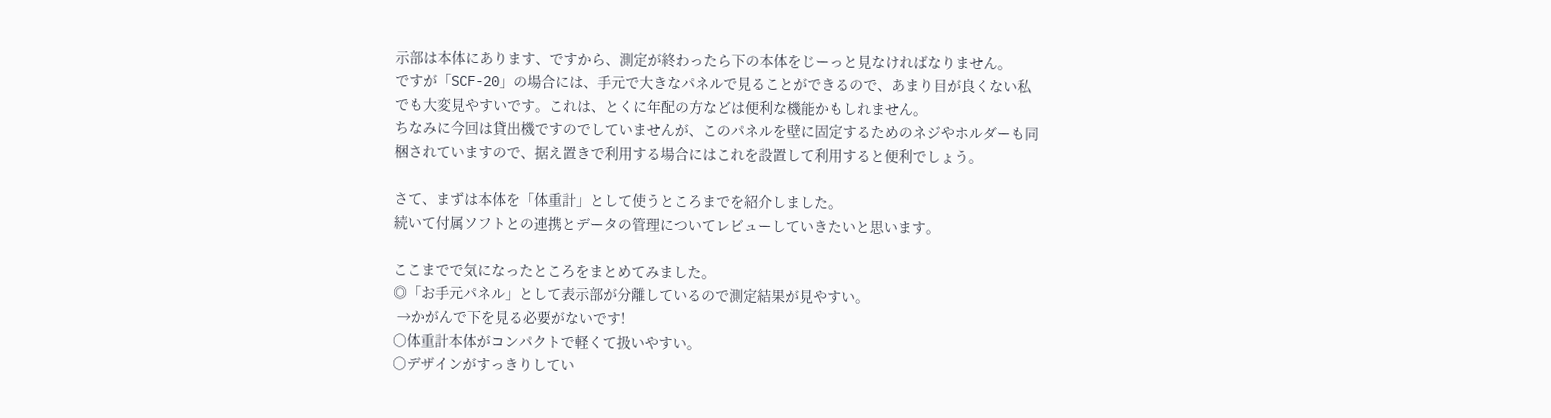示部は本体にあります、ですから、測定が終わったら下の本体をじーっと見なければなりません。
ですが「SCF-20」の場合には、手元で大きなパネルで見ることができるので、あまり目が良くない私でも大変見やすいです。これは、とくに年配の方などは便利な機能かもしれません。
ちなみに今回は貸出機ですのでしていませんが、このパネルを壁に固定するためのネジやホルダーも同梱されていますので、据え置きで利用する場合にはこれを設置して利用すると便利でしょう。

さて、まずは本体を「体重計」として使うところまでを紹介しました。
続いて付属ソフトとの連携とデータの管理についてレビューしていきたいと思います。

ここまでで気になったところをまとめてみました。
◎「お手元パネル」として表示部が分離しているので測定結果が見やすい。
 →かがんで下を見る必要がないです!
○体重計本体がコンパクトで軽くて扱いやすい。
○デザインがすっきりしてい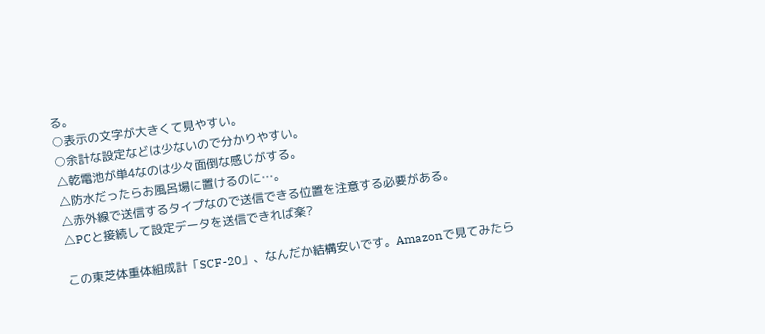る。
○表示の文字が大きくて見やすい。
○余計な設定などは少ないので分かりやすい。
△乾電池が単4なのは少々面倒な感じがする。
△防水だったらお風呂場に置けるのに…。
△赤外線で送信するタイプなので送信できる位置を注意する必要がある。
△PCと接続して設定データを送信できれば楽?

この東芝体重体組成計「SCF-20」、なんだか結構安いです。Amazonで見てみたら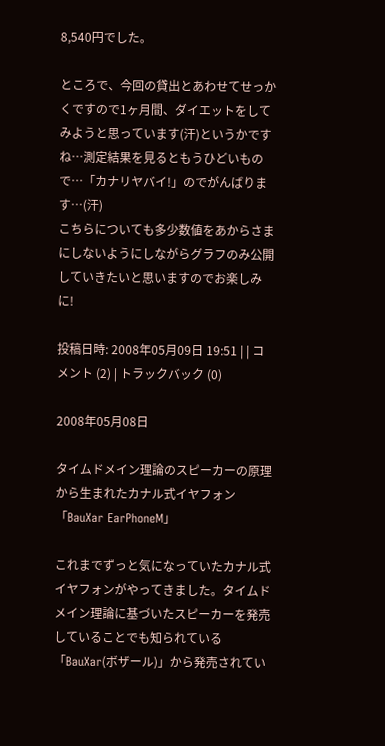8,540円でした。

ところで、今回の貸出とあわせてせっかくですので1ヶ月間、ダイエットをしてみようと思っています(汗)というかですね…測定結果を見るともうひどいもので…「カナリヤバイ!」のでがんばります…(汗)
こちらについても多少数値をあからさまにしないようにしながらグラフのみ公開していきたいと思いますのでお楽しみに!

投稿日時: 2008年05月09日 19:51 | | コメント (2) | トラックバック (0)

2008年05月08日

タイムドメイン理論のスピーカーの原理から生まれたカナル式イヤフォン「BauXar EarPhoneM」

これまでずっと気になっていたカナル式イヤフォンがやってきました。タイムドメイン理論に基づいたスピーカーを発売していることでも知られている「BauXar(ボザール)」から発売されてい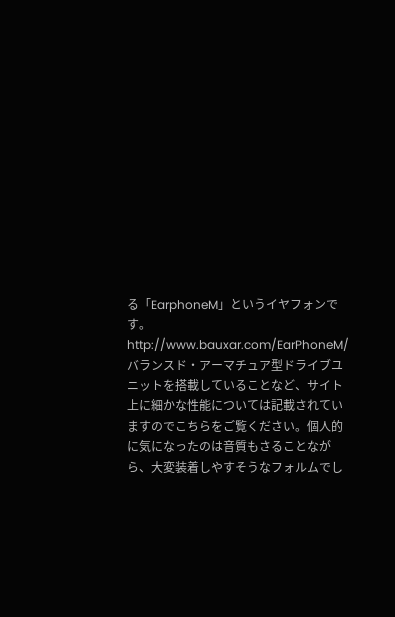る「EarphoneM」というイヤフォンです。
http://www.bauxar.com/EarPhoneM/
バランスド・アーマチュア型ドライブユニットを搭載していることなど、サイト上に細かな性能については記載されていますのでこちらをご覧ください。個人的に気になったのは音質もさることながら、大変装着しやすそうなフォルムでし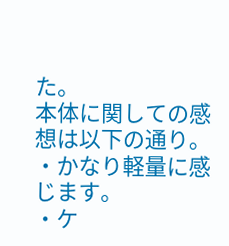た。
本体に関しての感想は以下の通り。
・かなり軽量に感じます。
・ケ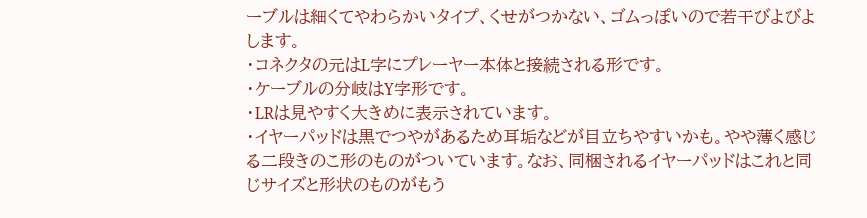ーブルは細くてやわらかいタイプ、くせがつかない、ゴムっぽいので若干びよびよします。
・コネクタの元はL字にプレーヤー本体と接続される形です。
・ケーブルの分岐はY字形です。
・LRは見やすく大きめに表示されています。
・イヤーパッドは黒でつやがあるため耳垢などが目立ちやすいかも。やや薄く感じる二段きのこ形のものがついています。なお、同梱されるイヤーパッドはこれと同じサイズと形状のものがもう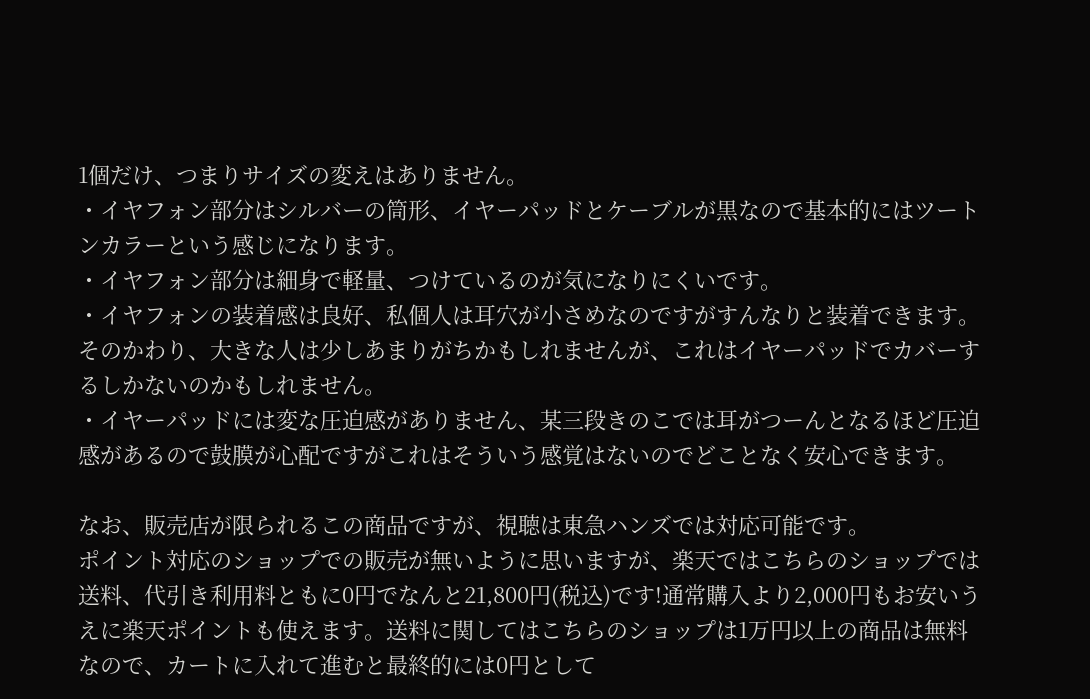1個だけ、つまりサイズの変えはありません。
・イヤフォン部分はシルバーの筒形、イヤーパッドとケーブルが黒なので基本的にはツートンカラーという感じになります。
・イヤフォン部分は細身で軽量、つけているのが気になりにくいです。
・イヤフォンの装着感は良好、私個人は耳穴が小さめなのですがすんなりと装着できます。そのかわり、大きな人は少しあまりがちかもしれませんが、これはイヤーパッドでカバーするしかないのかもしれません。
・イヤーパッドには変な圧迫感がありません、某三段きのこでは耳がつーんとなるほど圧迫感があるので鼓膜が心配ですがこれはそういう感覚はないのでどことなく安心できます。

なお、販売店が限られるこの商品ですが、視聴は東急ハンズでは対応可能です。
ポイント対応のショップでの販売が無いように思いますが、楽天ではこちらのショップでは送料、代引き利用料ともに0円でなんと21,800円(税込)です!通常購入より2,000円もお安いうえに楽天ポイントも使えます。送料に関してはこちらのショップは1万円以上の商品は無料なので、カートに入れて進むと最終的には0円として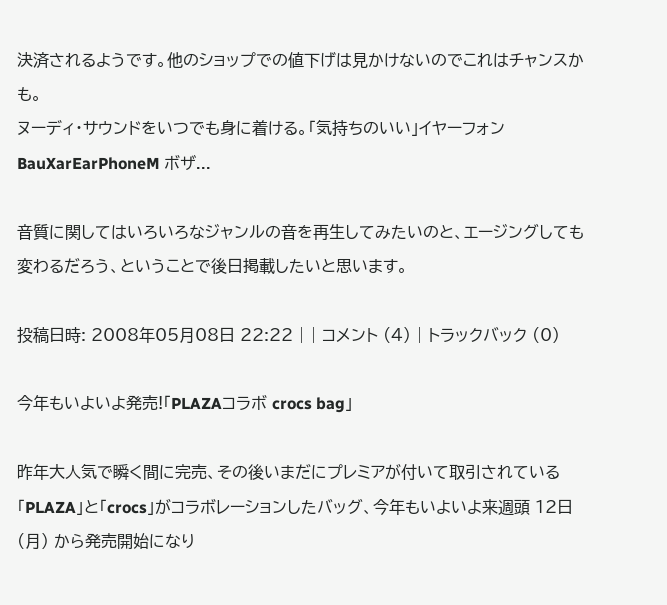決済されるようです。他のショップでの値下げは見かけないのでこれはチャンスかも。
ヌーディ・サウンドをいつでも身に着ける。「気持ちのいい」イヤーフォンBauXarEarPhoneM ボザ...

音質に関してはいろいろなジャンルの音を再生してみたいのと、エージングしても変わるだろう、ということで後日掲載したいと思います。

投稿日時: 2008年05月08日 22:22 | | コメント (4) | トラックバック (0)

今年もいよいよ発売!「PLAZAコラボ crocs bag」

昨年大人気で瞬く間に完売、その後いまだにプレミアが付いて取引されている「PLAZA」と「crocs」がコラボレーションしたバッグ、今年もいよいよ来週頭 12日(月) から発売開始になり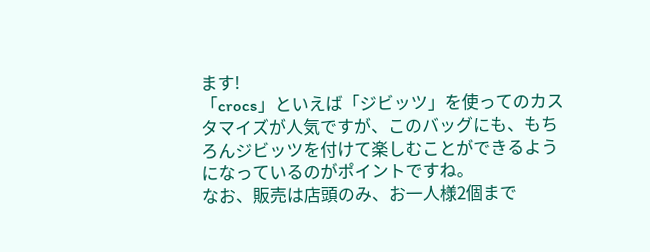ます!
「crocs」といえば「ジビッツ」を使ってのカスタマイズが人気ですが、このバッグにも、もちろんジビッツを付けて楽しむことができるようになっているのがポイントですね。
なお、販売は店頭のみ、お一人様2個まで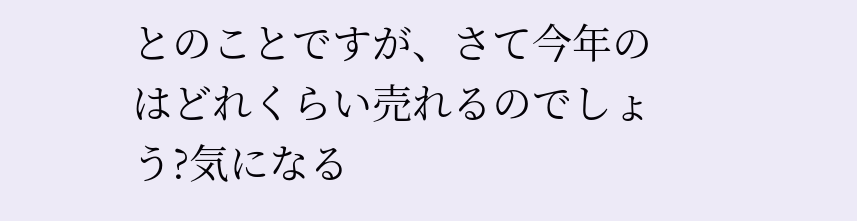とのことですが、さて今年のはどれくらい売れるのでしょう?気になる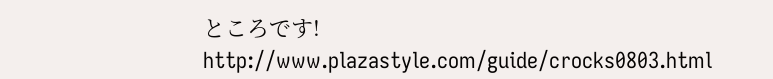ところです!
http://www.plazastyle.com/guide/crocks0803.html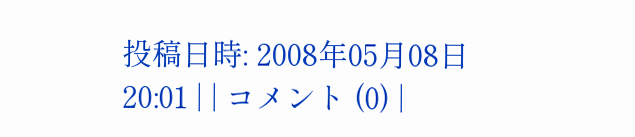投稿日時: 2008年05月08日 20:01 | | コメント (0) |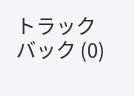トラックバック (0)